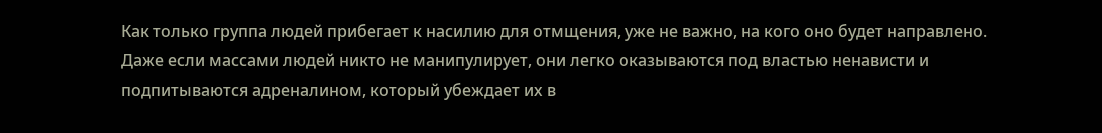Как только группа людей прибегает к насилию для отмщения, уже не важно, на кого оно будет направлено. Даже если массами людей никто не манипулирует, они легко оказываются под властью ненависти и подпитываются адреналином, который убеждает их в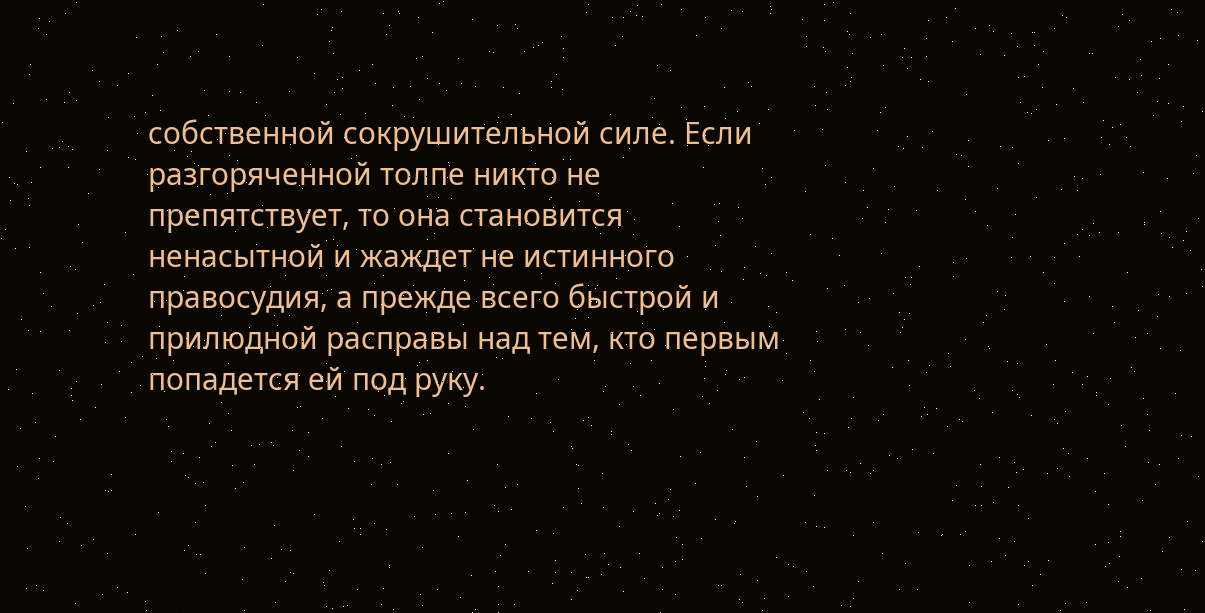собственной сокрушительной силе. Если разгоряченной толпе никто не препятствует, то она становится ненасытной и жаждет не истинного правосудия, а прежде всего быстрой и прилюдной расправы над тем, кто первым попадется ей под руку.